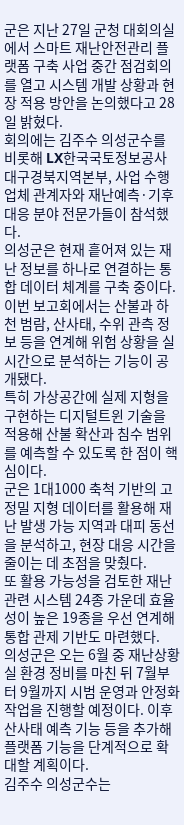군은 지난 27일 군청 대회의실에서 스마트 재난안전관리 플랫폼 구축 사업 중간 점검회의를 열고 시스템 개발 상황과 현장 적용 방안을 논의했다고 28일 밝혔다.
회의에는 김주수 의성군수를 비롯해 LX한국국토정보공사 대구경북지역본부, 사업 수행업체 관계자와 재난예측·기후대응 분야 전문가들이 참석했다.
의성군은 현재 흩어져 있는 재난 정보를 하나로 연결하는 통합 데이터 체계를 구축 중이다. 이번 보고회에서는 산불과 하천 범람, 산사태, 수위 관측 정보 등을 연계해 위험 상황을 실시간으로 분석하는 기능이 공개됐다.
특히 가상공간에 실제 지형을 구현하는 디지털트윈 기술을 적용해 산불 확산과 침수 범위를 예측할 수 있도록 한 점이 핵심이다.
군은 1대1000 축척 기반의 고정밀 지형 데이터를 활용해 재난 발생 가능 지역과 대피 동선을 분석하고, 현장 대응 시간을 줄이는 데 초점을 맞췄다.
또 활용 가능성을 검토한 재난 관련 시스템 24종 가운데 효율성이 높은 19종을 우선 연계해 통합 관제 기반도 마련했다.
의성군은 오는 6월 중 재난상황실 환경 정비를 마친 뒤 7월부터 9월까지 시범 운영과 안정화 작업을 진행할 예정이다. 이후 산사태 예측 기능 등을 추가해 플랫폼 기능을 단계적으로 확대할 계획이다.
김주수 의성군수는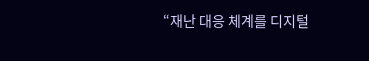“재난 대응 체계를 디지털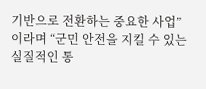기반으로 전환하는 중요한 사업”이라며 “군민 안전을 지킬 수 있는 실질적인 통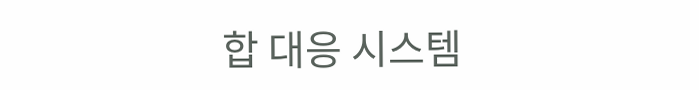합 대응 시스템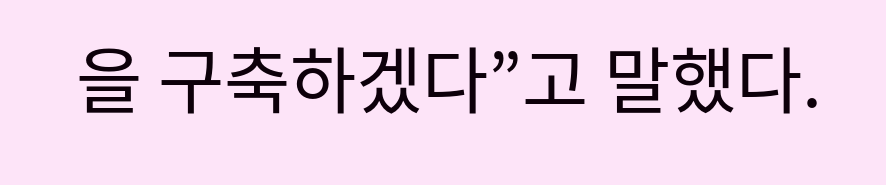을 구축하겠다”고 말했다.